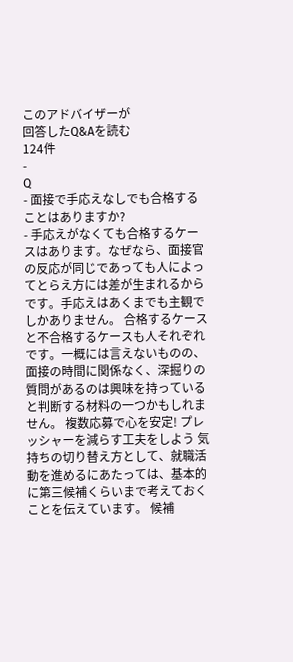このアドバイザーが
回答したQ&Aを読む
124件
-
Q
- 面接で手応えなしでも合格することはありますか?
- 手応えがなくても合格するケースはあります。なぜなら、面接官の反応が同じであっても人によってとらえ方には差が生まれるからです。手応えはあくまでも主観でしかありません。 合格するケースと不合格するケースも人それぞれです。一概には言えないものの、面接の時間に関係なく、深掘りの質問があるのは興味を持っていると判断する材料の一つかもしれません。 複数応募で心を安定! プレッシャーを減らす工夫をしよう 気持ちの切り替え方として、就職活動を進めるにあたっては、基本的に第三候補くらいまで考えておくことを伝えています。 候補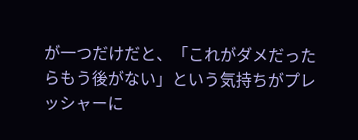が一つだけだと、「これがダメだったらもう後がない」という気持ちがプレッシャーに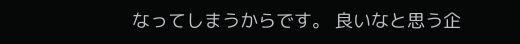なってしまうからです。 良いなと思う企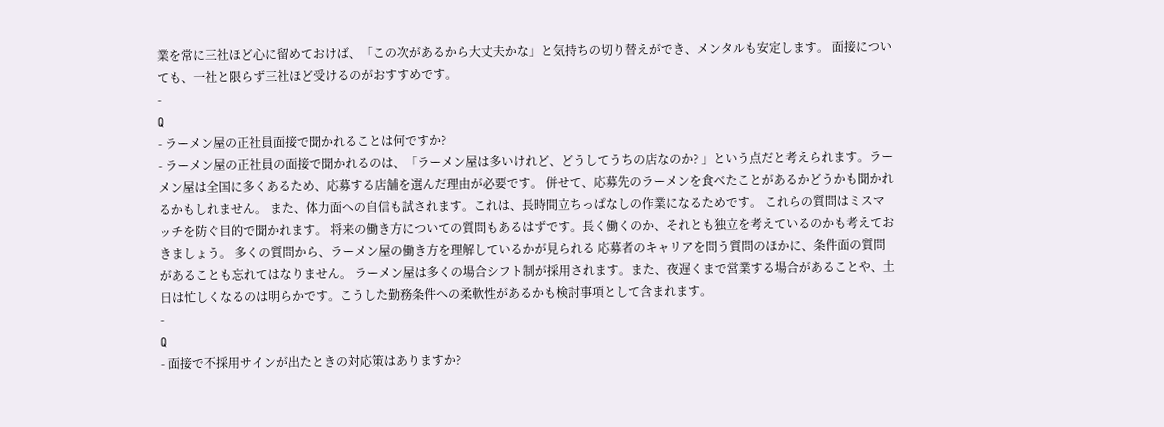業を常に三社ほど心に留めておけば、「この次があるから大丈夫かな」と気持ちの切り替えができ、メンタルも安定します。 面接についても、一社と限らず三社ほど受けるのがおすすめです。
-
Q
- ラーメン屋の正社員面接で聞かれることは何ですか?
- ラーメン屋の正社員の面接で聞かれるのは、「ラーメン屋は多いけれど、どうしてうちの店なのか? 」という点だと考えられます。ラーメン屋は全国に多くあるため、応募する店舗を選んだ理由が必要です。 併せて、応募先のラーメンを食べたことがあるかどうかも聞かれるかもしれません。 また、体力面への自信も試されます。これは、長時間立ちっぱなしの作業になるためです。 これらの質問はミスマッチを防ぐ目的で聞かれます。 将来の働き方についての質問もあるはずです。長く働くのか、それとも独立を考えているのかも考えておきましょう。 多くの質問から、ラーメン屋の働き方を理解しているかが見られる 応募者のキャリアを問う質問のほかに、条件面の質問があることも忘れてはなりません。 ラーメン屋は多くの場合シフト制が採用されます。また、夜遅くまで営業する場合があることや、土日は忙しくなるのは明らかです。こうした勤務条件への柔軟性があるかも検討事項として含まれます。
-
Q
- 面接で不採用サインが出たときの対応策はありますか?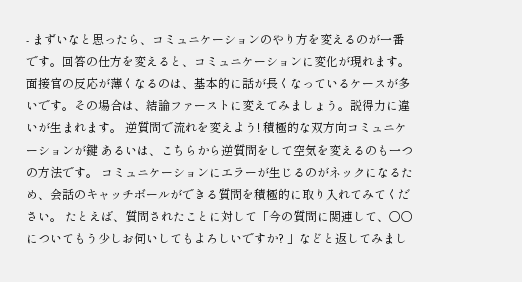- まずいなと思ったら、コミュニケーションのやり方を変えるのが一番です。回答の仕方を変えると、コミュニケーションに変化が現れます。 面接官の反応が薄くなるのは、基本的に話が長くなっているケースが多いです。その場合は、結論ファーストに変えてみましょう。説得力に違いが生まれます。 逆質問で流れを変えよう! 積極的な双方向コミュニケーションが鍵 あるいは、こちらから逆質問をして空気を変えるのも一つの方法です。 コミュニケーションにエラーが生じるのがネックになるため、会話のキャッチボールができる質問を積極的に取り入れてみてください。 たとえば、質問されたことに対して「今の質問に関連して、〇〇についてもう少しお伺いしてもよろしいですか? 」などと返してみまし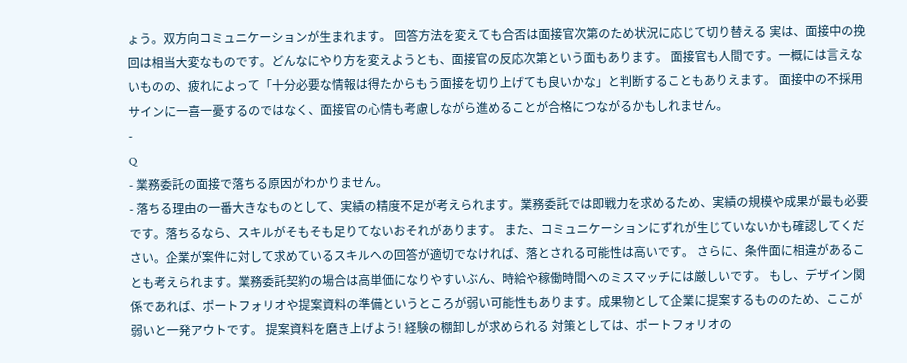ょう。双方向コミュニケーションが生まれます。 回答方法を変えても合否は面接官次第のため状況に応じて切り替える 実は、面接中の挽回は相当大変なものです。どんなにやり方を変えようとも、面接官の反応次第という面もあります。 面接官も人間です。一概には言えないものの、疲れによって「十分必要な情報は得たからもう面接を切り上げても良いかな」と判断することもありえます。 面接中の不採用サインに一喜一憂するのではなく、面接官の心情も考慮しながら進めることが合格につながるかもしれません。
-
Q
- 業務委託の面接で落ちる原因がわかりません。
- 落ちる理由の一番大きなものとして、実績の精度不足が考えられます。業務委託では即戦力を求めるため、実績の規模や成果が最も必要です。落ちるなら、スキルがそもそも足りてないおそれがあります。 また、コミュニケーションにずれが生じていないかも確認してください。企業が案件に対して求めているスキルへの回答が適切でなければ、落とされる可能性は高いです。 さらに、条件面に相違があることも考えられます。業務委託契約の場合は高単価になりやすいぶん、時給や稼働時間へのミスマッチには厳しいです。 もし、デザイン関係であれば、ポートフォリオや提案資料の準備というところが弱い可能性もあります。成果物として企業に提案するもののため、ここが弱いと一発アウトです。 提案資料を磨き上げよう! 経験の棚卸しが求められる 対策としては、ポートフォリオの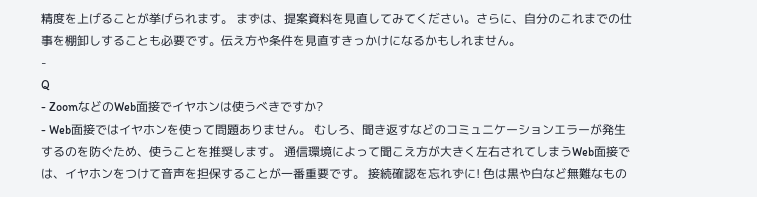精度を上げることが挙げられます。 まずは、提案資料を見直してみてください。さらに、自分のこれまでの仕事を棚卸しすることも必要です。伝え方や条件を見直すきっかけになるかもしれません。
-
Q
- ZoomなどのWeb面接でイヤホンは使うべきですか?
- Web面接ではイヤホンを使って問題ありません。 むしろ、聞き返すなどのコミュニケーションエラーが発生するのを防ぐため、使うことを推奨します。 通信環境によって聞こえ方が大きく左右されてしまうWeb面接では、イヤホンをつけて音声を担保することが一番重要です。 接続確認を忘れずに! 色は黒や白など無難なもの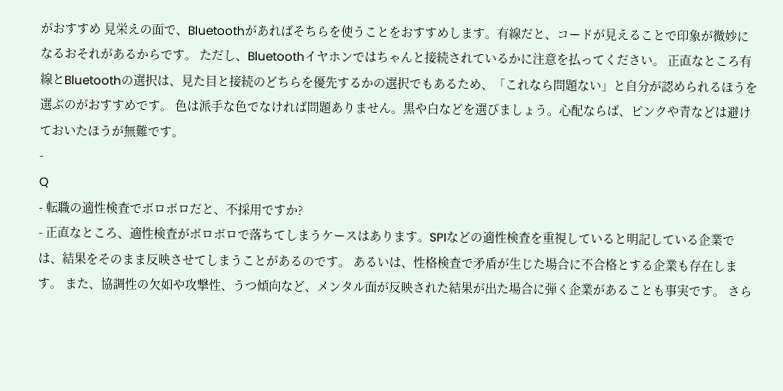がおすすめ 見栄えの面で、Bluetoothがあればそちらを使うことをおすすめします。有線だと、コードが見えることで印象が微妙になるおそれがあるからです。 ただし、Bluetoothイヤホンではちゃんと接続されているかに注意を払ってください。 正直なところ有線とBluetoothの選択は、見た目と接続のどちらを優先するかの選択でもあるため、「これなら問題ない」と自分が認められるほうを選ぶのがおすすめです。 色は派手な色でなければ問題ありません。黒や白などを選びましょう。心配ならば、ピンクや青などは避けておいたほうが無難です。
-
Q
- 転職の適性検査でボロボロだと、不採用ですか?
- 正直なところ、適性検査がボロボロで落ちてしまうケースはあります。SPIなどの適性検査を重視していると明記している企業では、結果をそのまま反映させてしまうことがあるのです。 あるいは、性格検査で矛盾が生じた場合に不合格とする企業も存在します。 また、協調性の欠如や攻撃性、うつ傾向など、メンタル面が反映された結果が出た場合に弾く企業があることも事実です。 さら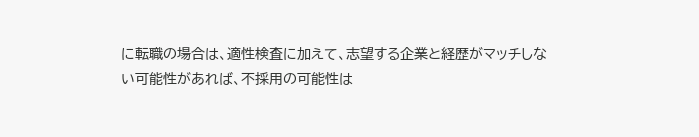に転職の場合は、適性検査に加えて、志望する企業と経歴がマッチしない可能性があれば、不採用の可能性は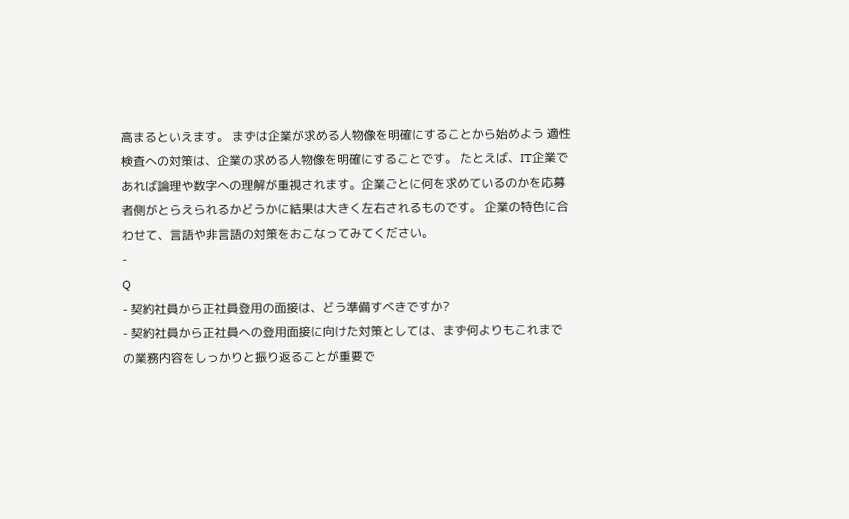高まるといえます。 まずは企業が求める人物像を明確にすることから始めよう 適性検査への対策は、企業の求める人物像を明確にすることです。 たとえば、IT企業であれば論理や数字への理解が重視されます。企業ごとに何を求めているのかを応募者側がとらえられるかどうかに結果は大きく左右されるものです。 企業の特色に合わせて、言語や非言語の対策をおこなってみてください。
-
Q
- 契約社員から正社員登用の面接は、どう準備すべきですか?
- 契約社員から正社員への登用面接に向けた対策としては、まず何よりもこれまでの業務内容をしっかりと振り返ることが重要で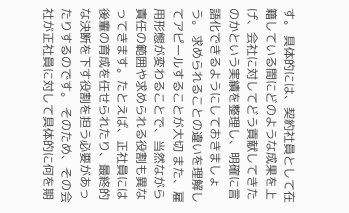す。 具体的には、契約社員として在籍している間にどのような成果を上げ、会社に対してどう貢献してきたのかという実績を整理し、明確に言語化できるようにしておきましょう。 求められることの違いを理解してアピールすることが大切 また、雇用形態が変わることで、当然ながら責任の範囲や求められる役割も異なってきます。たとえば、正社員には後輩の育成を任せられたり、最終的な決断を下す役割を担う必要があったりするのです。 そのため、その会社が正社員に対して具体的に何を期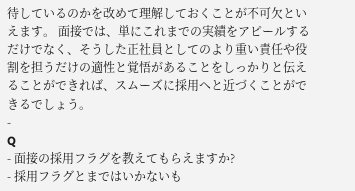待しているのかを改めて理解しておくことが不可欠といえます。 面接では、単にこれまでの実績をアピールするだけでなく、そうした正社員としてのより重い責任や役割を担うだけの適性と覚悟があることをしっかりと伝えることができれば、スムーズに採用へと近づくことができるでしょう。
-
Q
- 面接の採用フラグを教えてもらえますか?
- 採用フラグとまではいかないも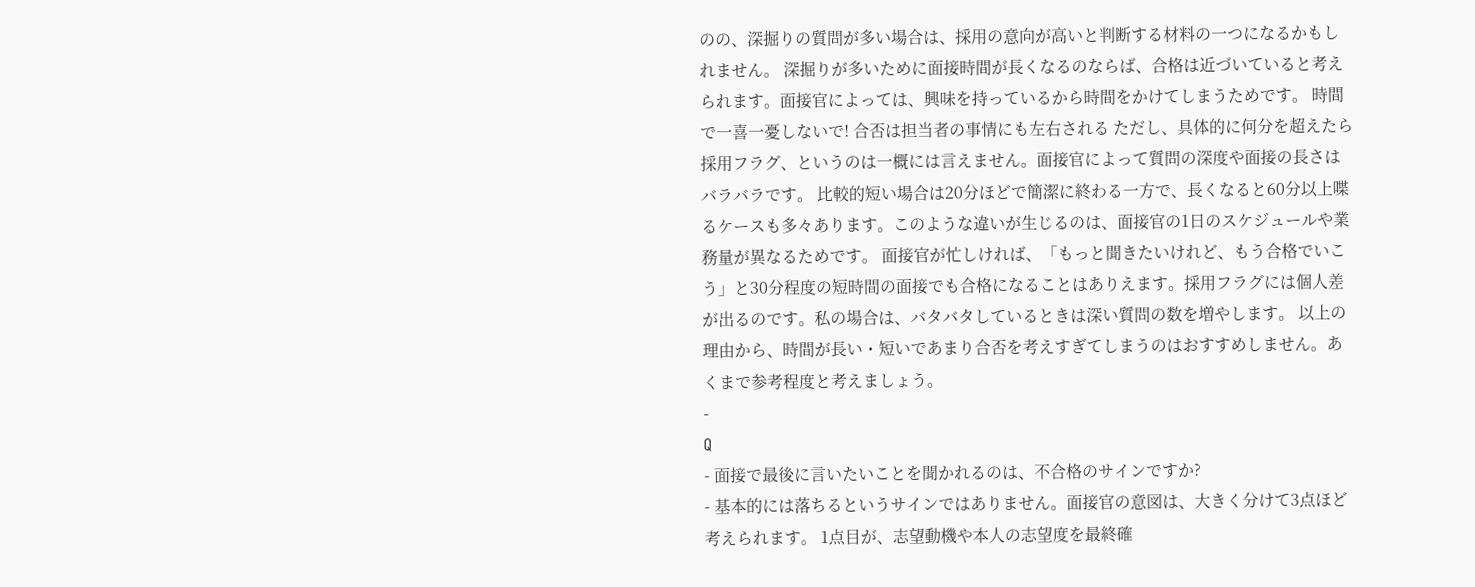のの、深掘りの質問が多い場合は、採用の意向が高いと判断する材料の一つになるかもしれません。 深掘りが多いために面接時間が長くなるのならば、合格は近づいていると考えられます。面接官によっては、興味を持っているから時間をかけてしまうためです。 時間で一喜一憂しないで! 合否は担当者の事情にも左右される ただし、具体的に何分を超えたら採用フラグ、というのは一概には言えません。面接官によって質問の深度や面接の長さはバラバラです。 比較的短い場合は20分ほどで簡潔に終わる一方で、長くなると60分以上喋るケースも多々あります。このような違いが生じるのは、面接官の1日のスケジュールや業務量が異なるためです。 面接官が忙しければ、「もっと聞きたいけれど、もう合格でいこう」と30分程度の短時間の面接でも合格になることはありえます。採用フラグには個人差が出るのです。私の場合は、バタバタしているときは深い質問の数を増やします。 以上の理由から、時間が長い・短いであまり合否を考えすぎてしまうのはおすすめしません。あくまで参考程度と考えましょう。
-
Q
- 面接で最後に言いたいことを聞かれるのは、不合格のサインですか?
- 基本的には落ちるというサインではありません。面接官の意図は、大きく分けて3点ほど考えられます。 1点目が、志望動機や本人の志望度を最終確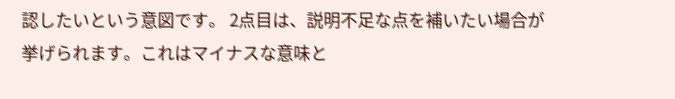認したいという意図です。 2点目は、説明不足な点を補いたい場合が挙げられます。これはマイナスな意味と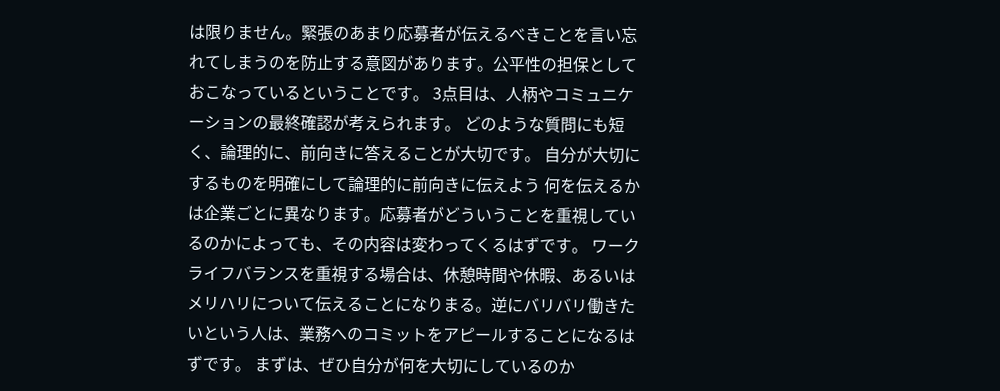は限りません。緊張のあまり応募者が伝えるべきことを言い忘れてしまうのを防止する意図があります。公平性の担保としておこなっているということです。 3点目は、人柄やコミュニケーションの最終確認が考えられます。 どのような質問にも短く、論理的に、前向きに答えることが大切です。 自分が大切にするものを明確にして論理的に前向きに伝えよう 何を伝えるかは企業ごとに異なります。応募者がどういうことを重視しているのかによっても、その内容は変わってくるはずです。 ワークライフバランスを重視する場合は、休憩時間や休暇、あるいはメリハリについて伝えることになりまる。逆にバリバリ働きたいという人は、業務へのコミットをアピールすることになるはずです。 まずは、ぜひ自分が何を大切にしているのか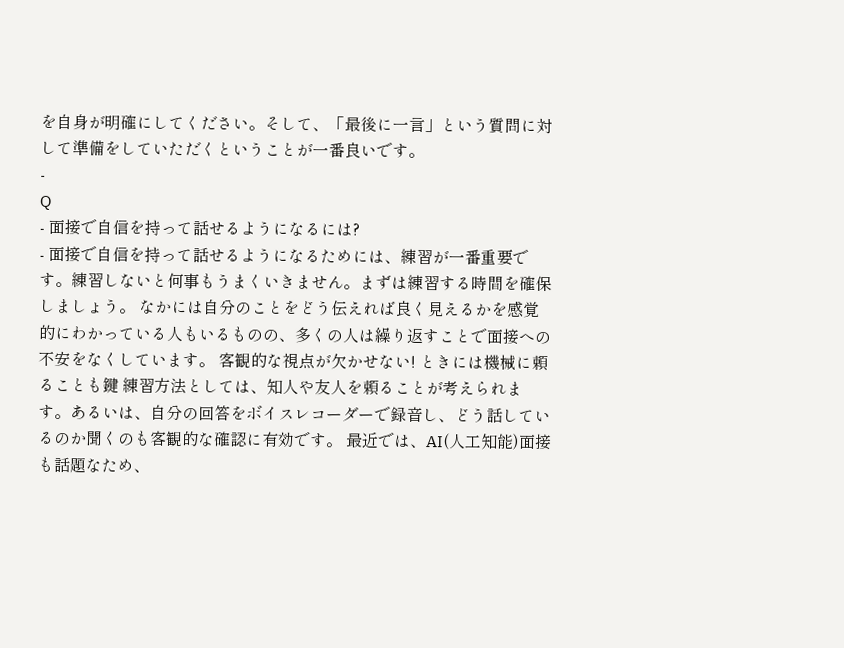を自身が明確にしてください。そして、「最後に一言」という質問に対して準備をしていただくということが一番良いです。
-
Q
- 面接で自信を持って話せるようになるには?
- 面接で自信を持って話せるようになるためには、練習が一番重要です。練習しないと何事もうまくいきません。まずは練習する時間を確保しましょう。 なかには自分のことをどう伝えれば良く見えるかを感覚的にわかっている人もいるものの、多くの人は繰り返すことで面接への不安をなくしています。 客観的な視点が欠かせない! ときには機械に頼ることも鍵 練習方法としては、知人や友人を頼ることが考えられます。あるいは、自分の回答をボイスレコーダーで録音し、どう話しているのか聞くのも客観的な確認に有効です。 最近では、AI(人工知能)面接も話題なため、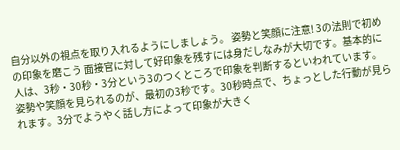自分以外の視点を取り入れるようにしましょう。 姿勢と笑顔に注意! 3の法則で初めの印象を磨こう 面接官に対して好印象を残すには身だしなみが大切です。基本的に人は、3秒・30秒・3分という3のつくところで印象を判断するといわれています。 姿勢や笑顔を見られるのが、最初の3秒です。30秒時点で、ちょっとした行動が見られます。3分でようやく話し方によって印象が大きく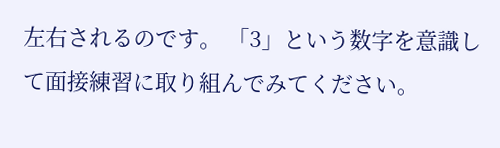左右されるのです。 「3」という数字を意識して面接練習に取り組んでみてください。